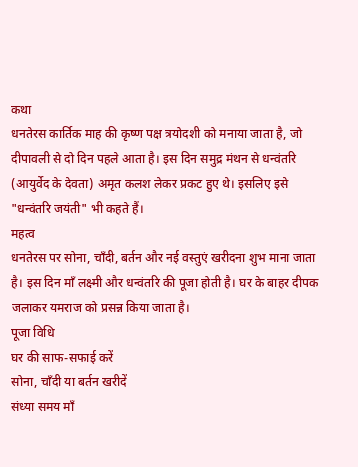कथा
धनतेरस कार्तिक माह की कृष्ण पक्ष त्रयोदशी को मनाया जाता है, जो दीपावली से दो दिन पहले आता है। इस दिन समुद्र मंथन से धन्वंतरि (आयुर्वेद के देवता) अमृत कलश लेकर प्रकट हुए थे। इसलिए इसे "धन्वंतरि जयंती" भी कहते हैं।
महत्व
धनतेरस पर सोना, चाँदी, बर्तन और नई वस्तुएं खरीदना शुभ माना जाता है। इस दिन माँ लक्ष्मी और धन्वंतरि की पूजा होती है। घर के बाहर दीपक जलाकर यमराज को प्रसन्न किया जाता है।
पूजा विधि
घर की साफ-सफाई करें
सोना, चाँदी या बर्तन खरीदें
संध्या समय माँ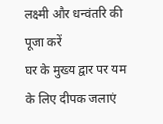लक्ष्मी और धन्वंतरि की पूजा करें
घर के मुख्य द्वार पर यम के लिए दीपक जलाएं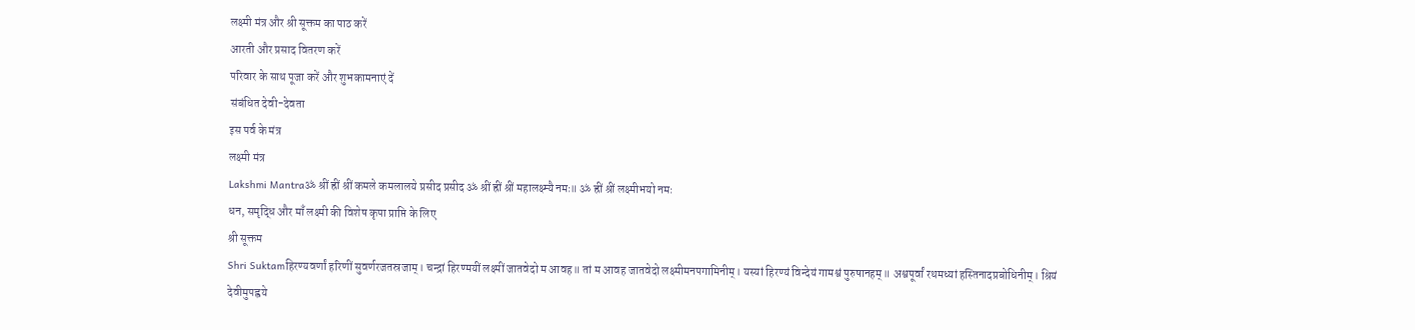लक्ष्मी मंत्र और श्री सूक्तम का पाठ करें
आरती और प्रसाद वितरण करें
परिवार के साथ पूजा करें और शुभकामनाएं दें
संबंधित देवी-देवता
इस पर्व के मंत्र
लक्ष्मी मंत्र
Lakshmi Mantraॐ श्रीं ह्रीं श्रीं कमले कमलालये प्रसीद प्रसीद ॐ श्रीं ह्रीं श्रीं महालक्ष्म्यै नमः॥ ॐ ह्रीं श्रीं लक्ष्मीभयो नमः
धन, समृद्धि और माँ लक्ष्मी की विशेष कृपा प्राप्ति के लिए
श्री सूक्तम
Shri Suktamहिरण्यवर्णां हरिणीं सुवर्णरजतस्रजाम्। चन्द्रां हिरण्मयीं लक्ष्मीं जातवेदो म आवह॥ तां म आवह जातवेदो लक्ष्मीमनपगामिनीम्। यस्यां हिरण्यं विन्देयं गामश्वं पुरुषानहम्॥ अश्वपूर्वां रथमध्यां हस्तिनादप्रबोधिनीम्। श्रियं देवीमुपह्वये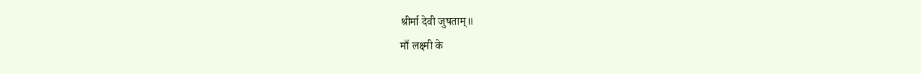श्रीर्मा देवी जुषताम्॥
माँ लक्ष्मी के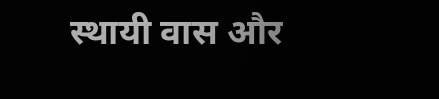स्थायी वास और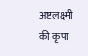अष्टलक्ष्मी की कृपा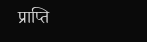प्राप्ति